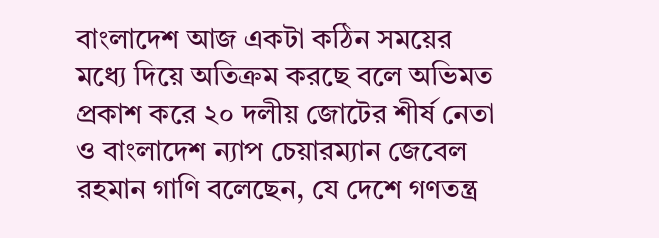বাংলাদেশ আজ একটা কঠিন সময়ের মধ্যে দিয়ে অতিক্রম করছে বলে অভিমত প্রকাশ করে ২০ দলীয় জোটের শীর্ষ নেতা ও বাংলাদেশ ন্যাপ চেয়ারম্যান জেবেল রহমান গাণি বলেছেন, যে দেশে গণতন্ত্র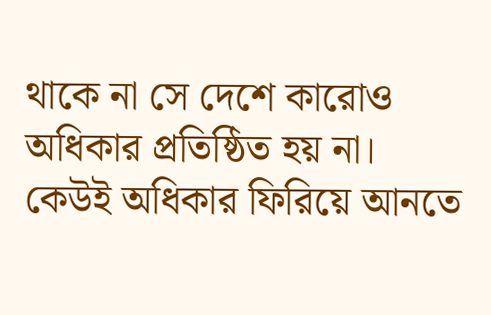থাকে না সে দেশে কারোও অধিকার প্রতিষ্ঠিত হয় না। কেউই অধিকার ফিরিয়ে আনতে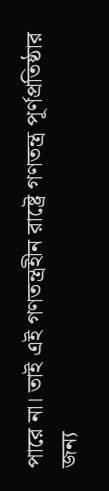পারে না। তাই এই গণতন্ত্রহীন রাষ্ট্রে গণতন্ত্র পূর্ণপ্রতিষ্ঠার জন্য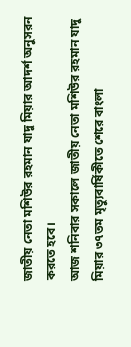জাতীয় নেতা মশিউর রহমান যাদু মিয়ার আদর্শ অনুসরন করতে হবে।
আজ শনিবার সকালে জাতীয় নেতা মশিউর রহমান যাদু মিয়ার ৩৭তম মৃত্যুবার্ষিকীতে শেরে বাংলা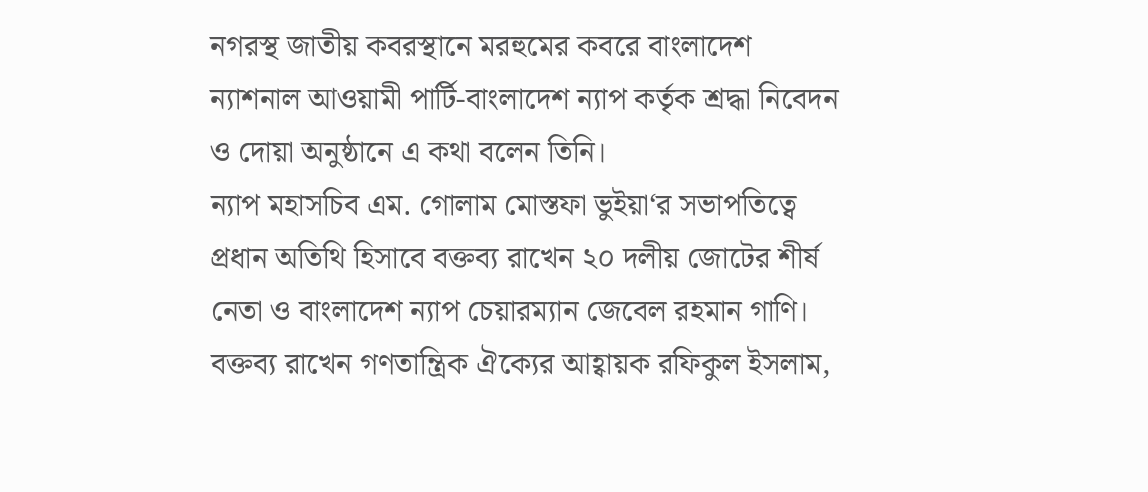নগরস্থ জাতীয় কবরস্থানে মরহুমের কবরে বাংলাদেশ ন্যাশনাল আওয়ামী পার্টি-বাংলাদেশ ন্যাপ কর্তৃক শ্রদ্ধা নিবেদন ও দোয়া অনুষ্ঠানে এ কথা বলেন তিনি।
ন্যাপ মহাসচিব এম. গোলাম মোস্তফা ভুইয়া‘র সভাপতিত্বে প্রধান অতিথি হিসাবে বক্তব্য রাখেন ২০ দলীয় জোটের শীর্ষ নেতা ও বাংলাদেশ ন্যাপ চেয়ারম্যান জেবেল রহমান গাণি। বক্তব্য রাখেন গণতান্ত্রিক ঐক্যের আহ্বায়ক রফিকুল ইসলাম,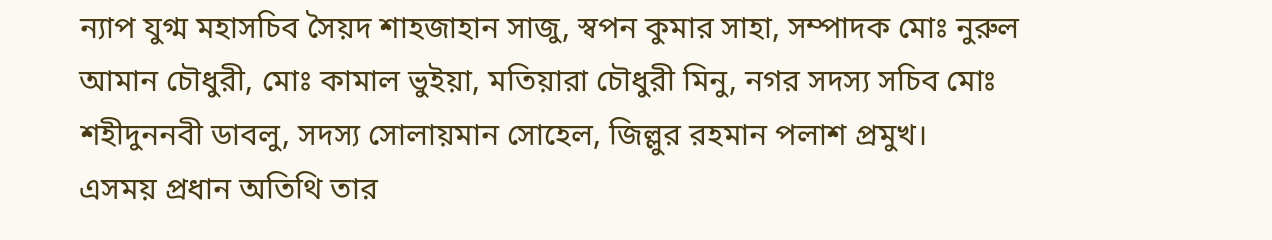ন্যাপ যুগ্ম মহাসচিব সৈয়দ শাহজাহান সাজু, স্বপন কুমার সাহা, সম্পাদক মোঃ নুরুল আমান চৌধুরী, মোঃ কামাল ভুইয়া, মতিয়ারা চৌধুরী মিনু, নগর সদস্য সচিব মোঃ শহীদুননবী ডাবলু, সদস্য সোলায়মান সোহেল, জিল্লুর রহমান পলাশ প্রমুখ।
এসময় প্রধান অতিথি তার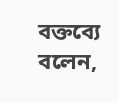বক্তব্যে বলেন,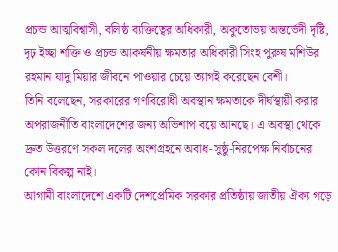প্রচন্ড আত্মবিশ্বাসী, বলিষ্ঠ ব্যক্তিত্বের অধিকারী, অকুতোভয় অন্তর্ভেদী দৃষ্টি, দৃঢ় ইচ্ছা শক্তি ও প্রচন্ড আকর্ষনীয় ক্ষমতার অধিকারী সিংহ পুরুষ মশিউর রহমান যাদু মিয়ার জীবনে পাওয়ার চেয়ে ত্যাগই করেছেন বেশী।
তিনি বলেছেন, সরকারের গণবিরোধী অবস্থান ক্ষমতাকে দীর্ঘস্থায়ী করার অপরাজনীতি বাংলাদেশের জন্য অভিশাপ বয়ে আনছে। এ অবস্থা থেকে দ্রুত উত্তরণে সকল দলের অংশগ্রহনে অবাধ-সুষ্ঠু-নিরপেক্ষ নির্বাচনের কোন বিকল্প নাই।
আগামী বাংলাদেশে একটি দেশপ্রেমিক সরকার প্রতিষ্ঠায় জাতীয় ঐক্য গড়ে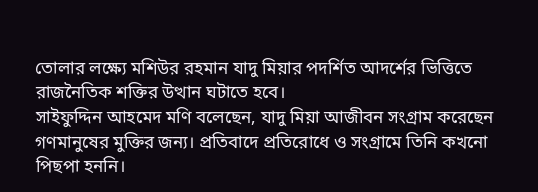তোলার লক্ষ্যে মশিউর রহমান যাদু মিয়ার পদর্শিত আদর্শের ভিত্তিতে রাজনৈতিক শক্তির উত্থান ঘটাতে হবে।
সাইফুদ্দিন আহমেদ মণি বলেছেন, যাদু মিয়া আজীবন সংগ্রাম করেছেন গণমানুষের মুক্তির জন্য। প্রতিবাদে প্রতিরোধে ও সংগ্রামে তিনি কখনো পিছপা হননি।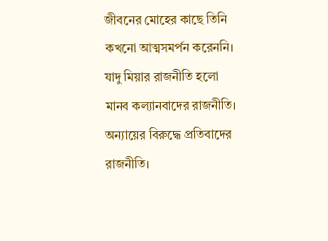জীবনের মোহের কাছে তিনি কখনো আত্মসমর্পন করেননি। যাদু মিয়ার রাজনীতি হলো মানব কল্যানবাদের রাজনীতি। অন্যায়ের বিরুদ্ধে প্রতিবাদের রাজনীতি।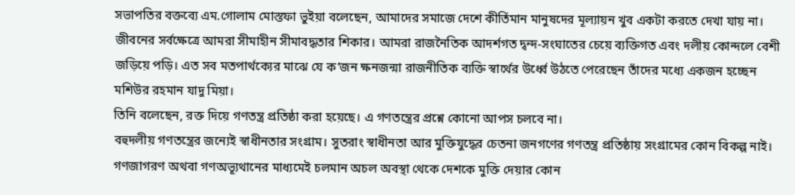সভাপতির বক্তব্যে এম.গোলাম মোস্তফা ভুইয়া বলেছেন, আমাদের সমাজে দেশে কীর্তিমান মানুষদের মূল্যায়ন খুব একটা করতে দেখা যায় না। জীবনের সর্বক্ষেত্রে আমরা সীমাহীন সীমাবদ্ধতার শিকার। আমরা রাজনৈতিক আদর্শগত দ্বন্দ-সংঘাতের চেয়ে ব্যক্তিগত এবং দলীয় কোন্দলে বেশী জড়িয়ে পড়ি। এত সব মতপার্থক্যের মাঝে যে ক’জন ক্ষনজন্মা রাজনীতিক ব্যক্তি স্বার্থের উর্ধ্বে উঠতে পেরেছেন তাঁদের মধ্যে একজন হচ্ছেন মশিউর রহমান যাদু মিয়া।
তিনি বলেছেন, রক্ত দিয়ে গণতন্ত্র প্রতিষ্ঠা করা হয়েছে। এ গণতন্ত্রের প্রশ্নে কোনো আপস চলবে না।
বহুদলীয় গণতন্ত্রের জন্যেই স্বাধীনতার সংগ্রাম। সুতরাং স্বাধীনতা আর মুক্তিযুদ্ধের চেতনা জনগণের গণতন্ত্র প্রতিষ্ঠায় সংগ্রামের কোন বিকল্প নাই। গণজাগরণ অথবা গণঅভ্যূথানের মাধ্যমেই চলমান অচল অবস্থা থেকে দেশকে মুক্তি দেয়ার কোন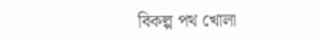বিকল্প পথ খোলা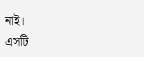নাই।
এসটি